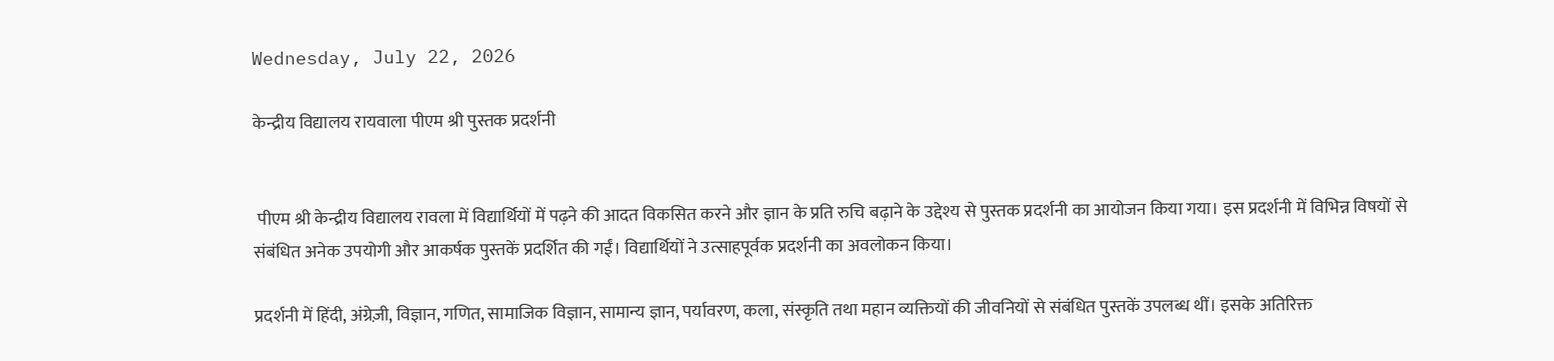Wednesday, July 22, 2026

केन्द्रीय विद्यालय रायवाला पीएम श्री पुस्तक प्रदर्शनी


 पीएम श्री केन्द्रीय विद्यालय रावला में विद्यार्थियों में पढ़ने की आदत विकसित करने और ज्ञान के प्रति रुचि बढ़ाने के उद्देश्य से पुस्तक प्रदर्शनी का आयोजन किया गया। इस प्रदर्शनी में विभिन्न विषयों से संबंधित अनेक उपयोगी और आकर्षक पुस्तकें प्रदर्शित की गईं। विद्यार्थियों ने उत्साहपूर्वक प्रदर्शनी का अवलोकन किया।

प्रदर्शनी में हिंदी, अंग्रेज़ी, विज्ञान, गणित, सामाजिक विज्ञान, सामान्य ज्ञान, पर्यावरण, कला, संस्कृति तथा महान व्यक्तियों की जीवनियों से संबंधित पुस्तकें उपलब्ध थीं। इसके अतिरिक्त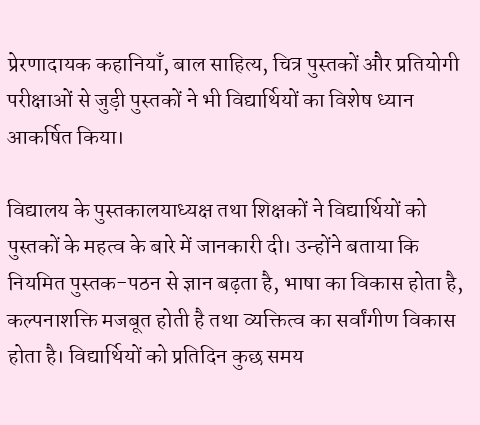प्रेरणादायक कहानियाँ, बाल साहित्य, चित्र पुस्तकों और प्रतियोगी परीक्षाओं से जुड़ी पुस्तकों ने भी विद्यार्थियों का विशेष ध्यान आकर्षित किया।

विद्यालय के पुस्तकालयाध्यक्ष तथा शिक्षकों ने विद्यार्थियों को पुस्तकों के महत्व के बारे में जानकारी दी। उन्होंने बताया कि नियमित पुस्तक-पठन से ज्ञान बढ़ता है, भाषा का विकास होता है, कल्पनाशक्ति मजबूत होती है तथा व्यक्तित्व का सर्वांगीण विकास होता है। विद्यार्थियों को प्रतिदिन कुछ समय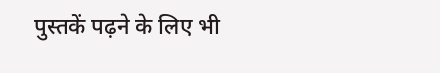पुस्तकें पढ़ने के लिए भी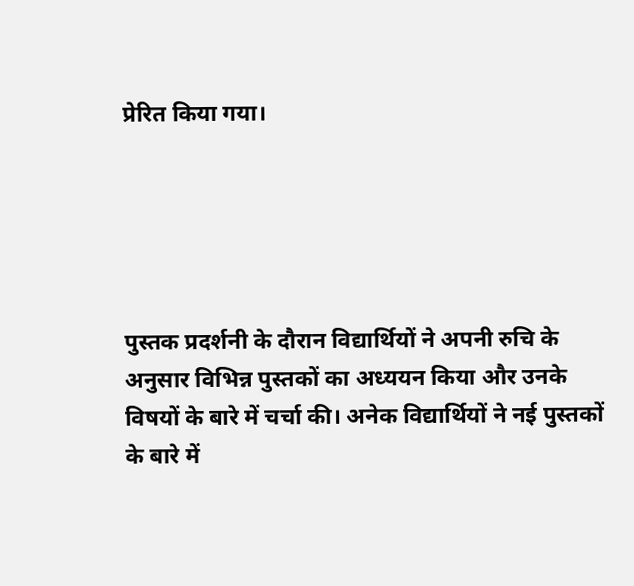प्रेरित किया गया।





पुस्तक प्रदर्शनी के दौरान विद्यार्थियों ने अपनी रुचि के अनुसार विभिन्न पुस्तकों का अध्ययन किया और उनके विषयों के बारे में चर्चा की। अनेक विद्यार्थियों ने नई पुस्तकों के बारे में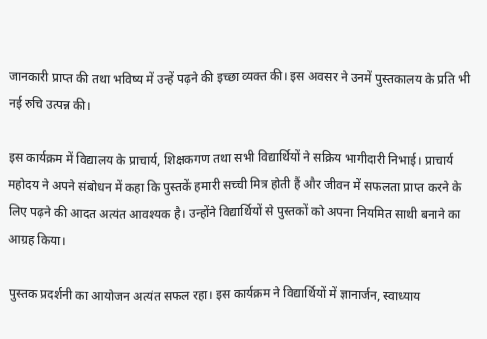जानकारी प्राप्त की तथा भविष्य में उन्हें पढ़ने की इच्छा व्यक्त की। इस अवसर ने उनमें पुस्तकालय के प्रति भी नई रुचि उत्पन्न की।

इस कार्यक्रम में विद्यालय के प्राचार्य, शिक्षकगण तथा सभी विद्यार्थियों ने सक्रिय भागीदारी निभाई। प्राचार्य महोदय ने अपने संबोधन में कहा कि पुस्तकें हमारी सच्ची मित्र होती हैं और जीवन में सफलता प्राप्त करने के लिए पढ़ने की आदत अत्यंत आवश्यक है। उन्होंने विद्यार्थियों से पुस्तकों को अपना नियमित साथी बनाने का आग्रह किया।

पुस्तक प्रदर्शनी का आयोजन अत्यंत सफल रहा। इस कार्यक्रम ने विद्यार्थियों में ज्ञानार्जन, स्वाध्याय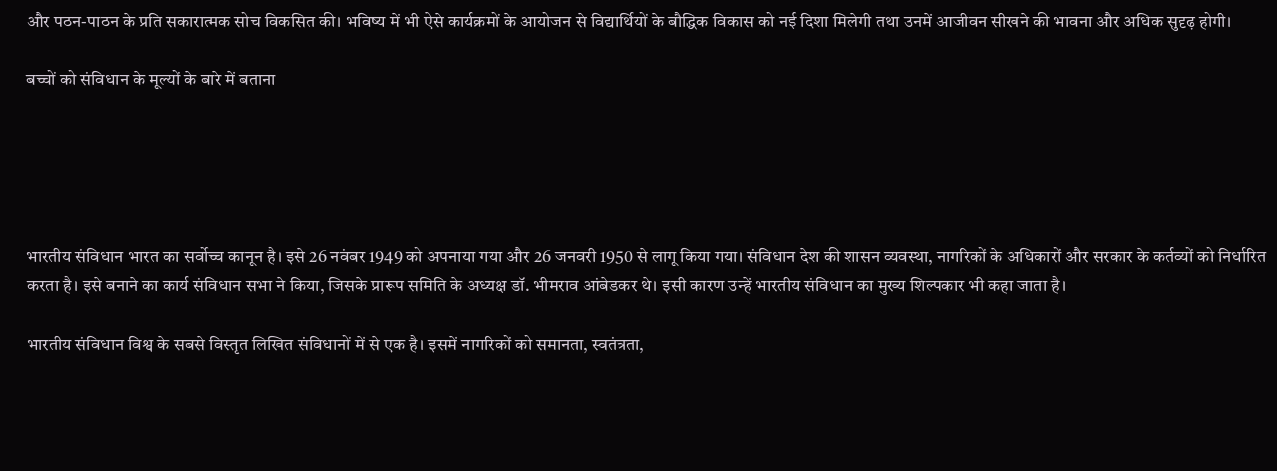और पठन-पाठन के प्रति सकारात्मक सोच विकसित की। भविष्य में भी ऐसे कार्यक्रमों के आयोजन से विद्यार्थियों के बौद्धिक विकास को नई दिशा मिलेगी तथा उनमें आजीवन सीखने की भावना और अधिक सुदृढ़ होगी।

बच्चों को संविधान के मूल्यों के बारे में बताना





भारतीय संविधान भारत का सर्वोच्च कानून है। इसे 26 नवंबर 1949 को अपनाया गया और 26 जनवरी 1950 से लागू किया गया। संविधान देश की शासन व्यवस्था, नागरिकों के अधिकारों और सरकार के कर्तव्यों को निर्धारित करता है। इसे बनाने का कार्य संविधान सभा ने किया, जिसके प्रारूप समिति के अध्यक्ष डॉ. भीमराव आंबेडकर थे। इसी कारण उन्हें भारतीय संविधान का मुख्य शिल्पकार भी कहा जाता है।

भारतीय संविधान विश्व के सबसे विस्तृत लिखित संविधानों में से एक है। इसमें नागरिकों को समानता, स्वतंत्रता,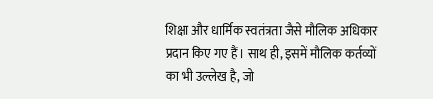शिक्षा और धार्मिक स्वतंत्रता जैसे मौलिक अधिकार प्रदान किए गए हैं। साथ ही, इसमें मौलिक कर्तव्यों का भी उल्लेख है, जो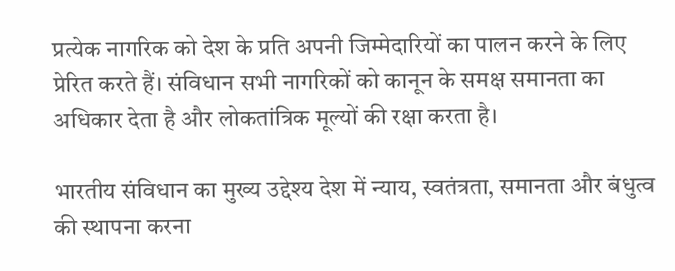प्रत्येक नागरिक को देश के प्रति अपनी जिम्मेदारियों का पालन करने के लिए प्रेरित करते हैं। संविधान सभी नागरिकों को कानून के समक्ष समानता का अधिकार देता है और लोकतांत्रिक मूल्यों की रक्षा करता है।

भारतीय संविधान का मुख्य उद्देश्य देश में न्याय, स्वतंत्रता, समानता और बंधुत्व की स्थापना करना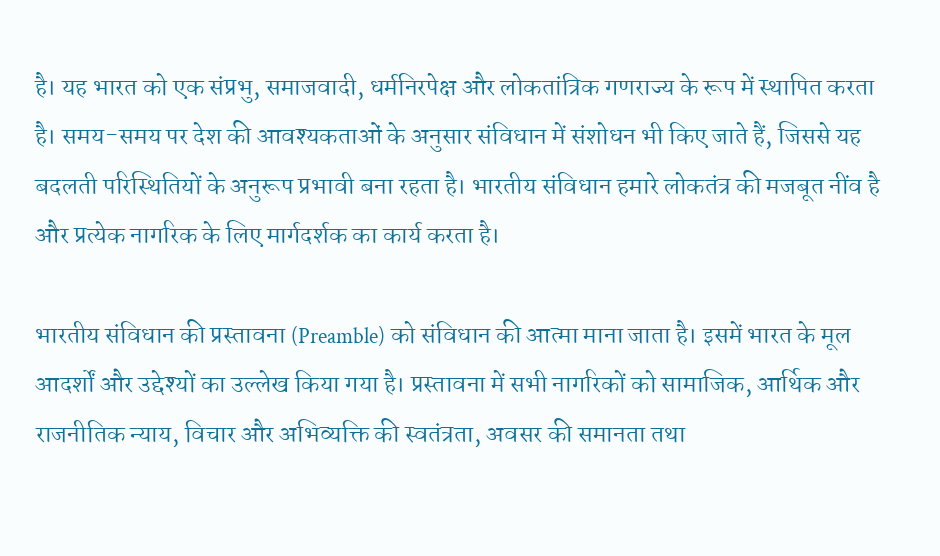है। यह भारत को एक संप्रभु, समाजवादी, धर्मनिरपेक्ष और लोकतांत्रिक गणराज्य के रूप में स्थापित करता है। समय-समय पर देश की आवश्यकताओं के अनुसार संविधान में संशोधन भी किए जाते हैं, जिससे यह बदलती परिस्थितियों के अनुरूप प्रभावी बना रहता है। भारतीय संविधान हमारे लोकतंत्र की मजबूत नींव है और प्रत्येक नागरिक के लिए मार्गदर्शक का कार्य करता है।

भारतीय संविधान की प्रस्तावना (Preamble) को संविधान की आत्मा माना जाता है। इसमें भारत के मूल आदर्शों और उद्देश्यों का उल्लेख किया गया है। प्रस्तावना में सभी नागरिकों को सामाजिक, आर्थिक और राजनीतिक न्याय, विचार और अभिव्यक्ति की स्वतंत्रता, अवसर की समानता तथा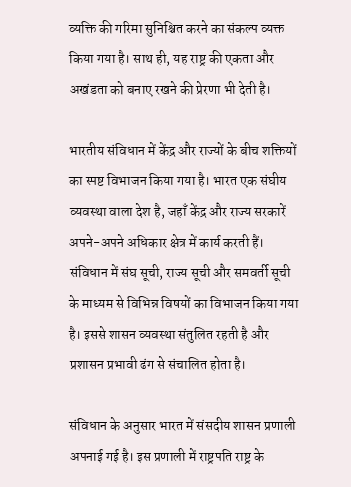व्यक्ति की गरिमा सुनिश्चित करने का संकल्प व्यक्त किया गया है। साथ ही, यह राष्ट्र की एकता और अखंडता को बनाए रखने की प्रेरणा भी देती है।

भारतीय संविधान में केंद्र और राज्यों के बीच शक्तियों का स्पष्ट विभाजन किया गया है। भारत एक संघीय व्यवस्था वाला देश है, जहाँ केंद्र और राज्य सरकारें अपने-अपने अधिकार क्षेत्र में कार्य करती हैं। संविधान में संघ सूची, राज्य सूची और समवर्ती सूची के माध्यम से विभिन्न विषयों का विभाजन किया गया है। इससे शासन व्यवस्था संतुलित रहती है और प्रशासन प्रभावी ढंग से संचालित होता है।

संविधान के अनुसार भारत में संसदीय शासन प्रणाली अपनाई गई है। इस प्रणाली में राष्ट्रपति राष्ट्र के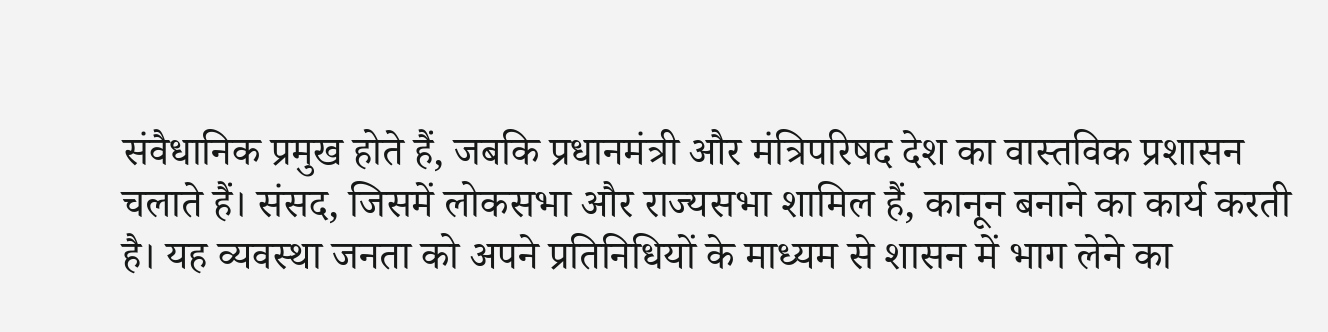संवैधानिक प्रमुख होते हैं, जबकि प्रधानमंत्री और मंत्रिपरिषद देश का वास्तविक प्रशासन चलाते हैं। संसद, जिसमें लोकसभा और राज्यसभा शामिल हैं, कानून बनाने का कार्य करती है। यह व्यवस्था जनता को अपने प्रतिनिधियों के माध्यम से शासन में भाग लेने का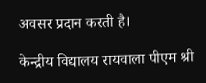अवसर प्रदान करती है।

केन्द्रीय विद्यालय रायवाला पीएम श्री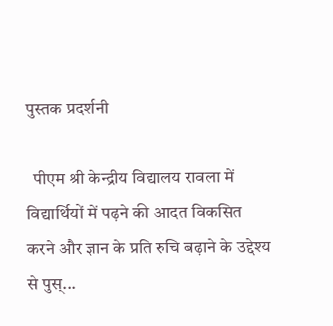पुस्तक प्रदर्शनी

  पीएम श्री केन्द्रीय विद्यालय रावला में विद्यार्थियों में पढ़ने की आदत विकसित करने और ज्ञान के प्रति रुचि बढ़ाने के उद्देश्य से पुस्...